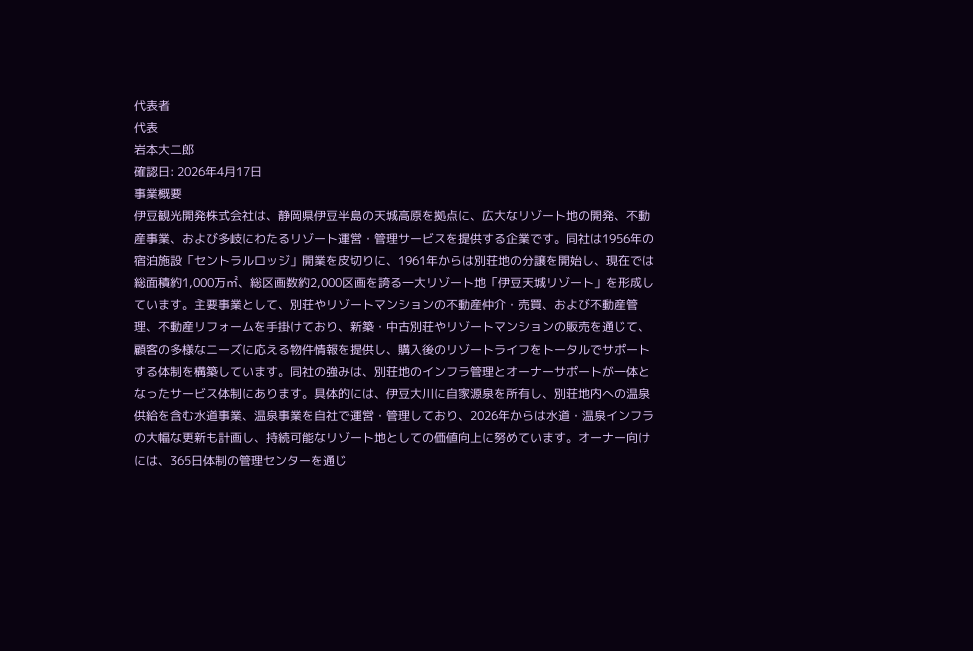代表者
代表
岩本大二郎
確認日: 2026年4月17日
事業概要
伊豆観光開発株式会社は、静岡県伊豆半島の天城高原を拠点に、広大なリゾート地の開発、不動産事業、および多岐にわたるリゾート運営・管理サービスを提供する企業です。同社は1956年の宿泊施設「セントラルロッジ」開業を皮切りに、1961年からは別荘地の分譲を開始し、現在では総面積約1,000万㎡、総区画数約2,000区画を誇る一大リゾート地「伊豆天城リゾート」を形成しています。主要事業として、別荘やリゾートマンションの不動産仲介・売買、および不動産管理、不動産リフォームを手掛けており、新築・中古別荘やリゾートマンションの販売を通じて、顧客の多様なニーズに応える物件情報を提供し、購入後のリゾートライフをトータルでサポートする体制を構築しています。同社の強みは、別荘地のインフラ管理とオーナーサポートが一体となったサービス体制にあります。具体的には、伊豆大川に自家源泉を所有し、別荘地内への温泉供給を含む水道事業、温泉事業を自社で運営・管理しており、2026年からは水道・温泉インフラの大幅な更新も計画し、持続可能なリゾート地としての価値向上に努めています。オーナー向けには、365日体制の管理センターを通じ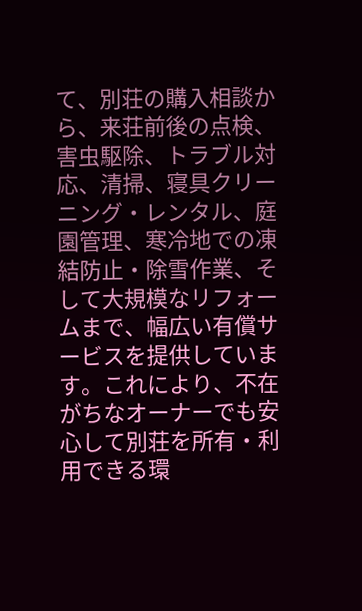て、別荘の購入相談から、来荘前後の点検、害虫駆除、トラブル対応、清掃、寝具クリーニング・レンタル、庭園管理、寒冷地での凍結防止・除雪作業、そして大規模なリフォームまで、幅広い有償サービスを提供しています。これにより、不在がちなオーナーでも安心して別荘を所有・利用できる環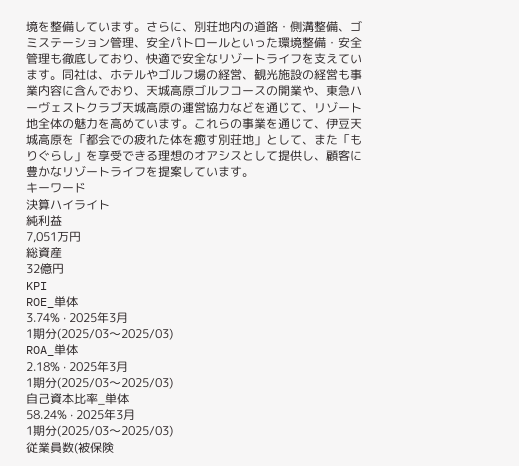境を整備しています。さらに、別荘地内の道路・側溝整備、ゴミステーション管理、安全パトロールといった環境整備・安全管理も徹底しており、快適で安全なリゾートライフを支えています。同社は、ホテルやゴルフ場の経営、観光施設の経営も事業内容に含んでおり、天城高原ゴルフコースの開業や、東急ハーヴェストクラブ天城高原の運営協力などを通じて、リゾート地全体の魅力を高めています。これらの事業を通じて、伊豆天城高原を「都会での疲れた体を癒す別荘地」として、また「もりぐらし」を享受できる理想のオアシスとして提供し、顧客に豊かなリゾートライフを提案しています。
キーワード
決算ハイライト
純利益
7,051万円
総資産
32億円
KPI
ROE_単体
3.74% · 2025年3月
1期分(2025/03〜2025/03)
ROA_単体
2.18% · 2025年3月
1期分(2025/03〜2025/03)
自己資本比率_単体
58.24% · 2025年3月
1期分(2025/03〜2025/03)
従業員数(被保険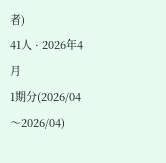者)
41人 · 2026年4月
1期分(2026/04〜2026/04)